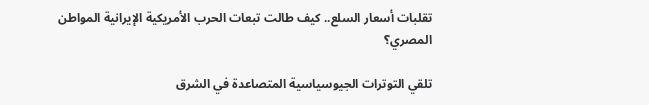تقلبات أسعار السلع.. كيف طالت تبعات الحرب الأمريكية الإيرانية المواطن المصري؟

تلقي التوترات الجيوسياسية المتصاعدة في الشرق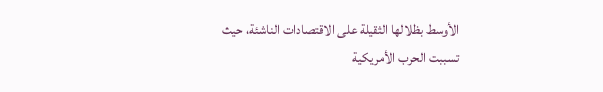الأوسط بظلالها الثقيلة على الاقتصادات الناشئة، حيث تسببت الحرب الأمريكية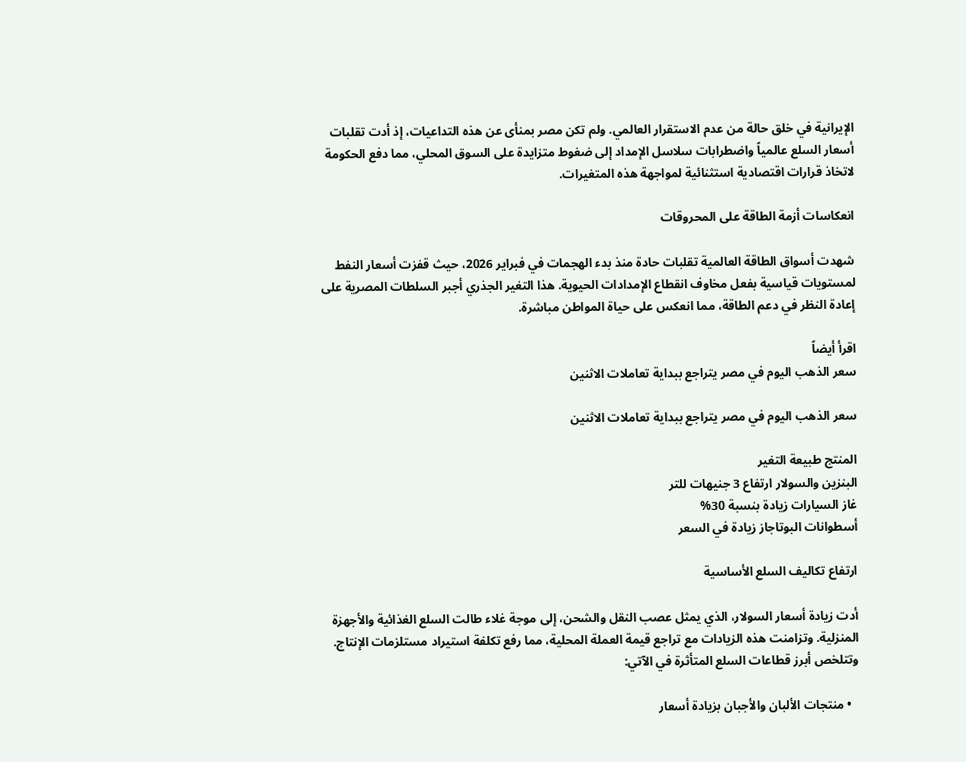الإيرانية في خلق حالة من عدم الاستقرار العالمي. ولم تكن مصر بمنأى عن هذه التداعيات، إذ أدت تقلبات أسعار السلع عالمياً واضطرابات سلاسل الإمداد إلى ضغوط متزايدة على السوق المحلي، مما دفع الحكومة لاتخاذ قرارات اقتصادية استثنائية لمواجهة هذه المتغيرات.

انعكاسات أزمة الطاقة على المحروقات

شهدت أسواق الطاقة العالمية تقلبات حادة منذ بدء الهجمات في فبراير 2026، حيث قفزت أسعار النفط لمستويات قياسية بفعل مخاوف انقطاع الإمدادات الحيوية. هذا التغير الجذري أجبر السلطات المصرية على إعادة النظر في دعم الطاقة، مما انعكس على حياة المواطن مباشرة.

اقرأ أيضاً
سعر الذهب اليوم في مصر يتراجع ببداية تعاملات الاثنين

سعر الذهب اليوم في مصر يتراجع ببداية تعاملات الاثنين

المنتج طبيعة التغير
البنزين والسولار ارتفاع 3 جنيهات للتر
غاز السيارات زيادة بنسبة 30%
أسطوانات البوتاجاز زيادة في السعر

ارتفاع تكاليف السلع الأساسية

أدت زيادة أسعار السولار، الذي يمثل عصب النقل والشحن، إلى موجة غلاء طالت السلع الغذائية والأجهزة المنزلية. وتزامنت هذه الزيادات مع تراجع قيمة العملة المحلية، مما رفع تكلفة استيراد مستلزمات الإنتاج. وتتلخص أبرز قطاعات السلع المتأثرة في الآتي:

  • منتجات الألبان والأجبان بزيادة أسعار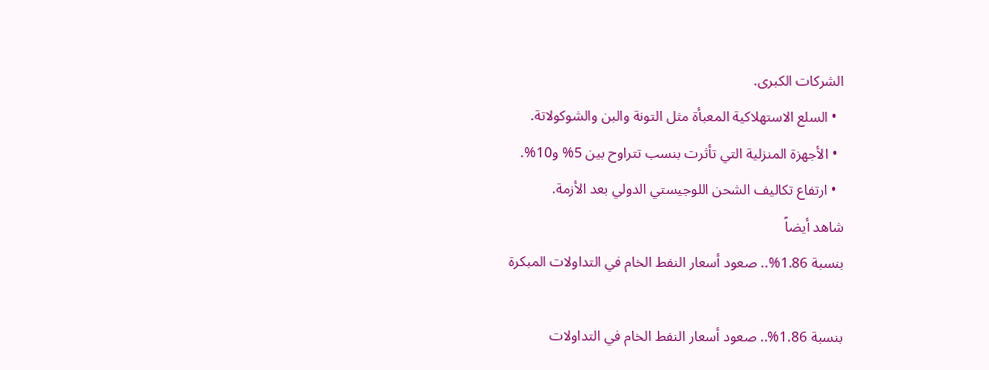الشركات الكبرى.
  • السلع الاستهلاكية المعبأة مثل التونة والبن والشوكولاتة.
  • الأجهزة المنزلية التي تأثرت بنسب تتراوح بين 5% و10%.
  • ارتفاع تكاليف الشحن اللوجيستي الدولي بعد الأزمة.
شاهد أيضاً
بنسبة 1.86%.. صعود أسعار النفط الخام في التداولات المبكرة

بنسبة 1.86%.. صعود أسعار النفط الخام في التداولات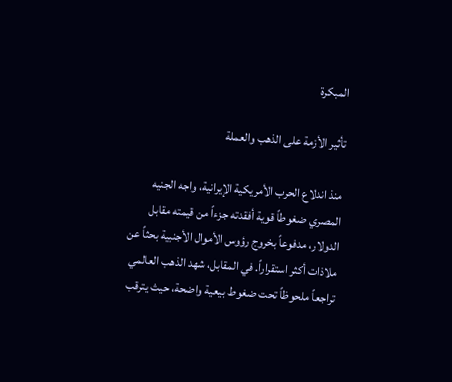المبكرة

تأثير الأزمة على الذهب والعملة

منذ اندلاع الحرب الأمريكية الإيرانية، واجه الجنيه المصري ضغوطاً قوية أفقدته جزءاً من قيمته مقابل الدولار، مدفوعاً بخروج رؤوس الأموال الأجنبية بحثاً عن ملاذات أكثر استقراراً. في المقابل، شهد الذهب العالمي تراجعاً ملحوظاً تحت ضغوط بيعية واضحة، حيث يترقب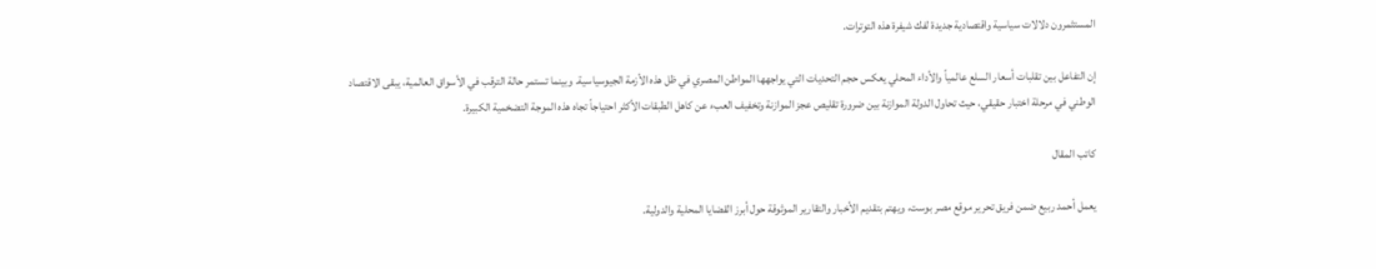المستثمرون دلالات سياسية واقتصادية جديدة لفك شيفرة هذه التوترات.

إن التفاعل بين تقلبات أسعار السلع عالمياً والأداء المحلي يعكس حجم التحديات التي يواجهها المواطن المصري في ظل هذه الأزمة الجيوسياسية. وبينما تستمر حالة الترقب في الأسواق العالمية، يبقى الاقتصاد الوطني في مرحلة اختبار حقيقي، حيث تحاول الدولة الموازنة بين ضرورة تقليص عجز الموازنة وتخفيف العبء عن كاهل الطبقات الأكثر احتياجاً تجاه هذه الموجة التضخمية الكبيرة.

كاتب المقال

يعمل أحمد ربيع ضمن فريق تحرير موقع مصر بوست، ويهتم بتقديم الأخبار والتقارير الموثوقة حول أبرز القضايا المحلية والدولية.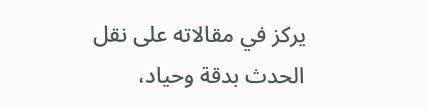يركز في مقالاته على نقل الحدث بدقة وحياد،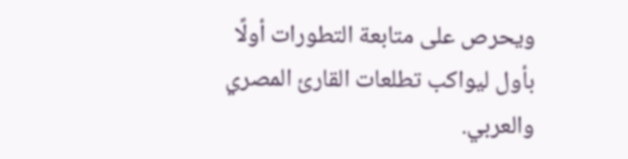ويحرص على متابعة التطورات أولًا بأول ليواكب تطلعات القارئ المصري والعربي.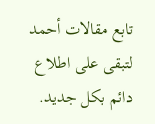تابع مقالات أحمد لتبقى على اطلاع دائم بكل جديد.